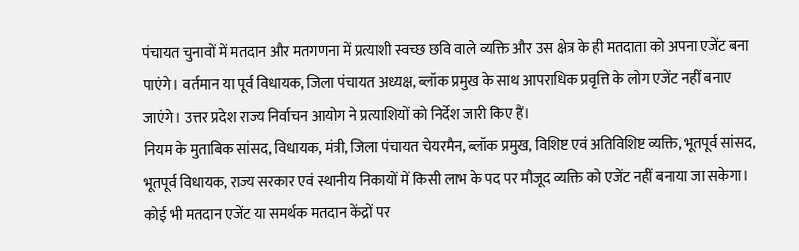पंचायत चुनावों में मतदान और मतगणना में प्रत्याशी स्वच्छ छवि वाले व्यक्ति और उस क्षेत्र के ही मतदाता को अपना एजेंट बना पाएंगे। वर्तमान या पूर्व विधायक, जिला पंचायत अध्यक्ष, ब्लॉक प्रमुख के साथ आपराधिक प्रवृत्ति के लोग एजेंट नहीं बनाए जाएंगे। उत्तर प्रदेश राज्य निर्वाचन आयोग ने प्रत्याशियों को निर्देश जारी किए हैं।
नियम के मुताबिक सांसद, विधायक, मंत्री, जिला पंचायत चेयरमैन, ब्लॉक प्रमुख, विशिष्ट एवं अतिविशिष्ट व्यक्ति, भूतपूर्व सांसद, भूतपूर्व विधायक, राज्य सरकार एवं स्थानीय निकायों में किसी लाभ के पद पर मौजूद व्यक्ति को एजेंट नहीं बनाया जा सकेगा। कोई भी मतदान एजेंट या समर्थक मतदान केंद्रों पर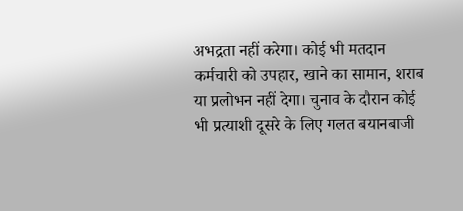अभद्रता नहीं करेगा। कोई भी मतदान कर्मचारी को उपहार, खाने का सामान, शराब या प्रलोभन नहीं देगा। चुनाव के दौरान कोई भी प्रत्याशी दूसरे के लिए गलत बयानबाजी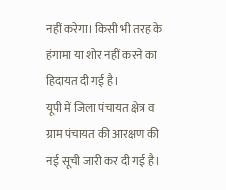नहीं करेगा। किसी भी तरह के हंगामा या शोर नहीं करने का हिदायत दी गई है।
यूपी में जिला पंचायत क्षेत्र व ग्राम पंचायत की आरक्षण की नई सूची जारी कर दी गई है।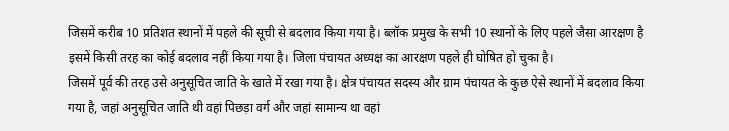जिसमें करीब 10 प्रतिशत स्थानों में पहले की सूची से बदलाव किया गया है। ब्लॉक प्रमुख के सभी 10 स्थानों के लिए पहले जैसा आरक्षण है इसमें किसी तरह का कोई बदलाव नहीं किया गया है। जिला पंचायत अध्यक्ष का आरक्षण पहले ही घोषित हो चुका है।
जिसमें पूर्व की तरह उसे अनुसूचित जाति के खाते में रखा गया है। क्षेत्र पंचायत सदस्य और ग्राम पंचायत के कुछ ऐसे स्थानों में बदलाव किया गया है, जहां अनुसूचित जाति थी वहां पिछड़ा वर्ग और जहां सामान्य था वहां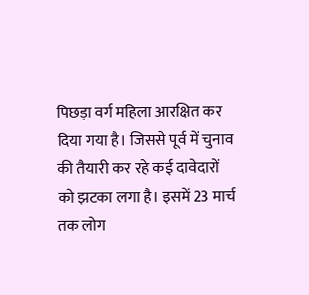पिछड़ा वर्ग महिला आरक्षित कर दिया गया है। जिससे पूर्व में चुनाव की तैयारी कर रहे कई दावेदारों को झटका लगा है। इसमें 23 मार्च तक लोग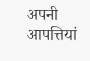अपनी आपत्तियां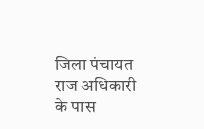जिला पंचायत राज अधिकारी के पास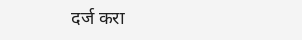दर्ज करा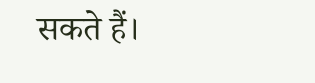सकते हैं।